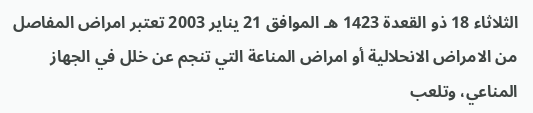الثلاثاء 18 ذو القعدة 1423 هـ الموافق 21 يناير 2003 تعتبر امراض المفاصل من الامراض الانحلالية أو امراض المناعة التي تنجم عن خلل في الجهاز المناعي، وتلعب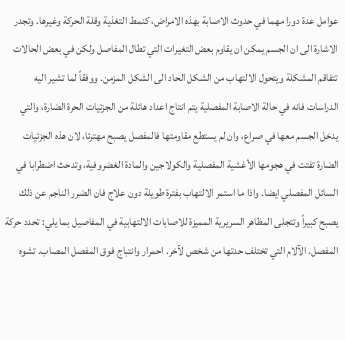عوامل عدة دورا مهما في حدوث الاصابة بهذه الامراض، كنمط التغذية وقلة الحركة وغيرها. وتجدر الاشارة الى ان الجسم يمكن ان يقاوم بعض التغيرات التي تطال المفاصل ولكن في بعض الحالات تتفاقم المشكلة ويتحول الالتهاب من الشكل الحاد الى الشكل المزمن. ووفقاً لما تشير اليه الدراسات فانه في حالة الاصابة المفصلية يتم انتاج اعداد هائلة من الجزئيات الحرة الضارة، والتي يدخل الجسم معها في صراع، وان لم يستطع مقاومتها فالمفصل يصبح مهترئا، لان هذه الجزئيات الضارة تفتت في هجومها الأغشية المفصلية والكولاجين والمادة الغضروفية، وتدحث اضطرابا في السائل المفصلي ايضا. واذا ما استمر الالتهاب بفترة طويلة دون علاج فان الضرر الناجم عن ذلك يصبح كبيراً وتتجلى المظاهر السريرية المميزة للاصابات الالتهابية في المفاصيل بما يلي: تحدد حركة المفصل. الآلام التي تختلف حدتها من شخص لآخر. احمرار وانتباج فوق المفصل المصاب. تشوه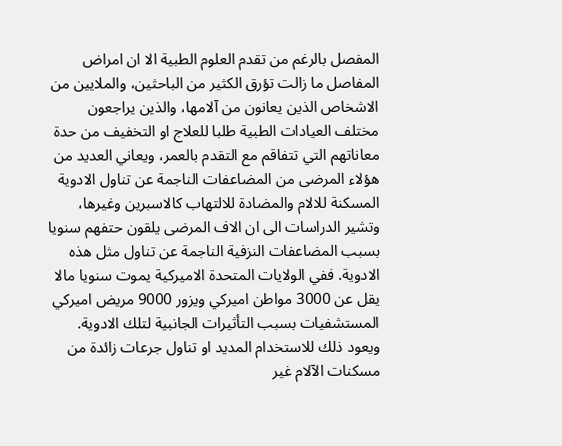المفصل بالرغم من تقدم العلوم الطبية الا ان امراض المفاصل ما زالت تؤرق الكثير من الباحثين، والملايين من الاشخاص الذين يعانون من آلامها، والذين يراجعون مختلف العيادات الطبية طلبا للعلاج او التخفيف من حدة معاناتهم التي تتفاقم مع التقدم بالعمر، ويعاني العديد من هؤلاء المرضى من المضاعفات الناجمة عن تناول الادوية المسكنة للالام والمضادة للالتهاب كالاسبرين وغيرها، وتشير الدراسات الى ان الاف المرضى يلقون حتفهم سنويا بسبب المضاعفات النزفية الناجمة عن تناول مثل هذه الادوية. ففي الولايات المتحدة الاميركية يموت سنويا مالا يقل عن 3000 مواطن اميركي ويزور 9000 مريض اميركي المستشفيات بسبب التأثيرات الجانبية لتلك الادوية. ويعود ذلك للاستخدام المديد او تناول جرعات زائدة من مسكنات الآلام غير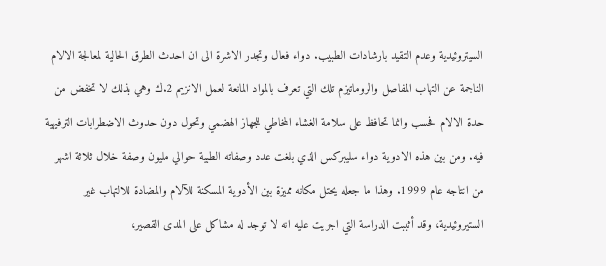السيتروئيدية وعدم التقيد بارشادات الطبيب. دواء فعال وتجدر الاشرة الى ان احدث الطرق الحالية لمعالجة الالام الناجمة عن التهاب المفاصل والروماتيزم تلك التي تعرف بالمواد المانعة لعمل الانزيم 2.ك وهي بذلك لا تخفض من حدة الالام فحسب وانما تحافظ على سلامة الغشاء المخاطي للجهاز الهضمي وتحول دون حدوث الاضطرابات الترفيهية فيه. ومن بين هذه الادوية دواء سليبركس الذي بلغت عدد وصفاته الطبية حوالي مليون وصفة خلال ثلاثة اشهر من انتاجه عام 1999. وهذا ما جعله يحتل مكانه مميزة بين الأدوية المسكنة للآلام والمضادة للالتهاب غير الستيروئيدية، وقد أثببت الدراسة التي اجريت عليه انه لا توجد له مشاكل على المدى القصير،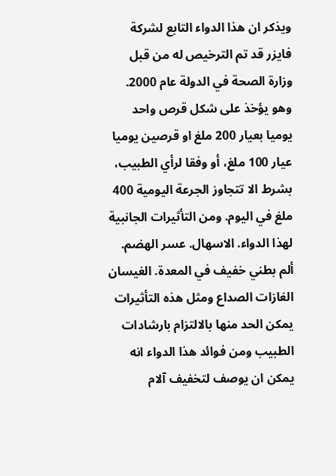ويذكر ان هذا الدواء التابع لشركة فايزر قد تم الترخيص له من قبل وزارة الصحة في الدولة عام 2000. وهو يؤخذ على شكل قرص واحد يوميا بعيار 200 ملغ او قرصين يوميا عيار 100 ملغ، أو وفقا لرأي الطبيب، بشرط الا تتجاوز الجرعة اليومية 400 ملغ في اليوم. ومن التأثيرات الجانبية لهذا الدواء. الاسهال. عسر الهضم. ألم بطني خفيف في المعدة. الغيسان الغازات الصداع ومثل هذه التأثيرات يمكن الحد منها بالالتزام بارشادات الطبيب ومن فوائد هذا الدواء انه يمكن ان يوصف لتخفيف آلام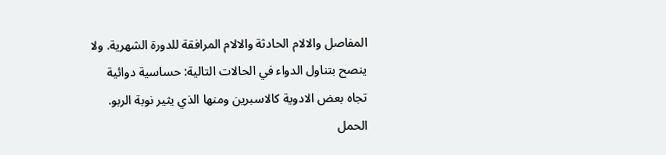المفاصل والالام الحادثة والالام المرافقة للدورة الشهرية. ولا ينصح بتناول الدواء في الحالات التالية: حساسية دوائية تجاه بعض الادوية كالاسبرين ومنها الذي يثير نوبة الربو. الحمل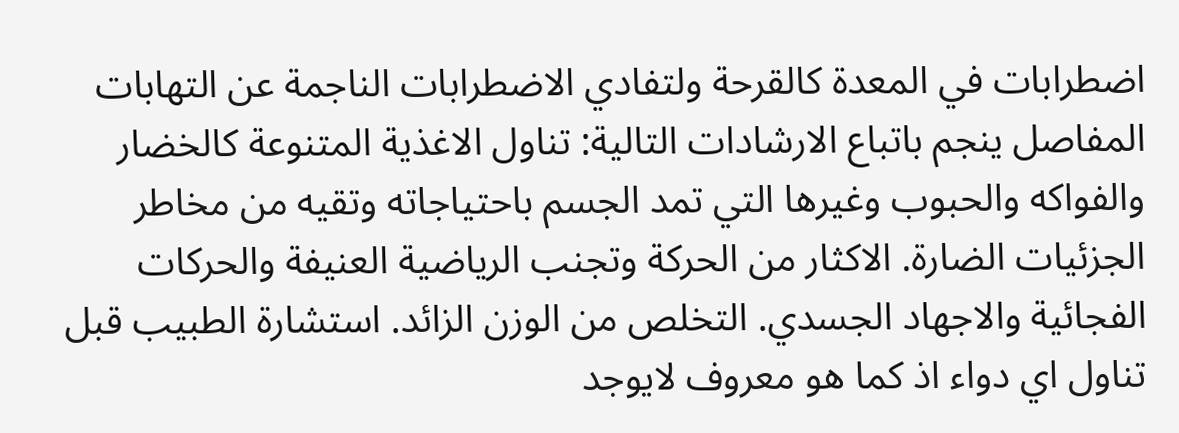اضطرابات في المعدة كالقرحة ولتفادي الاضطرابات الناجمة عن التهابات المفاصل ينجم باتباع الارشادات التالية: تناول الاغذية المتنوعة كالخضار والفواكه والحبوب وغيرها التي تمد الجسم باحتياجاته وتقيه من مخاطر الجزئيات الضارة. الاكثار من الحركة وتجنب الرياضية العنيفة والحركات الفجائية والاجهاد الجسدي. التخلص من الوزن الزائد. استشارة الطبيب قبل تناول اي دواء اذ كما هو معروف لايوجد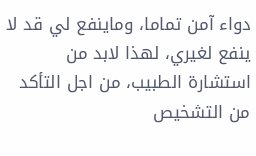دواء آمن تماما، وماينفع لي قد لا ينفع لغيري، لهذا لابد من استشارة الطبيب، من اجل التأكد من التشخيص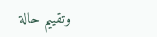وتقييم حالة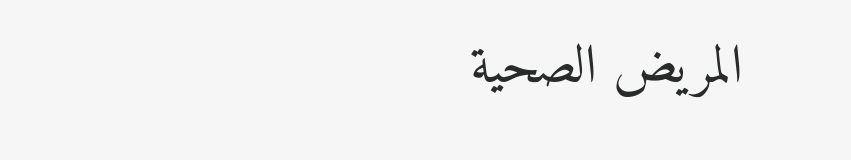المريض الصحية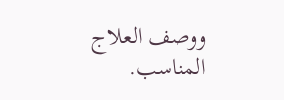ووصف العلاج المناسب.